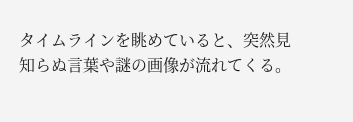タイムラインを眺めていると、突然見知らぬ言葉や謎の画像が流れてくる。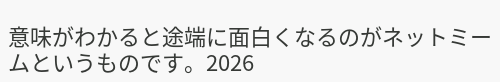意味がわかると途端に面白くなるのがネットミームというものです。2026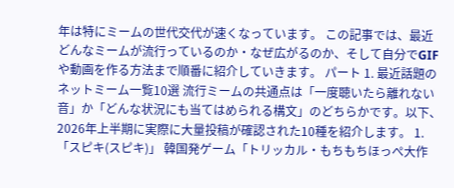年は特にミームの世代交代が速くなっています。 この記事では、最近どんなミームが流行っているのか・なぜ広がるのか、そして自分でGIFや動画を作る方法まで順番に紹介していきます。 パート 1. 最近話題のネットミーム一覧10選 流行ミームの共通点は「一度聴いたら離れない音」か「どんな状況にも当てはめられる構文」のどちらかです。以下、2026年上半期に実際に大量投稿が確認された10種を紹介します。 1. 「スピキ(スピキ)」 韓国発ゲーム「トリッカル・もちもちほっぺ大作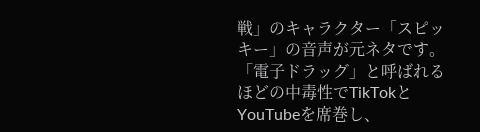戦」のキャラクター「スピッキー」の音声が元ネタです。「電子ドラッグ」と呼ばれるほどの中毒性でTikTokとYouTubeを席巻し、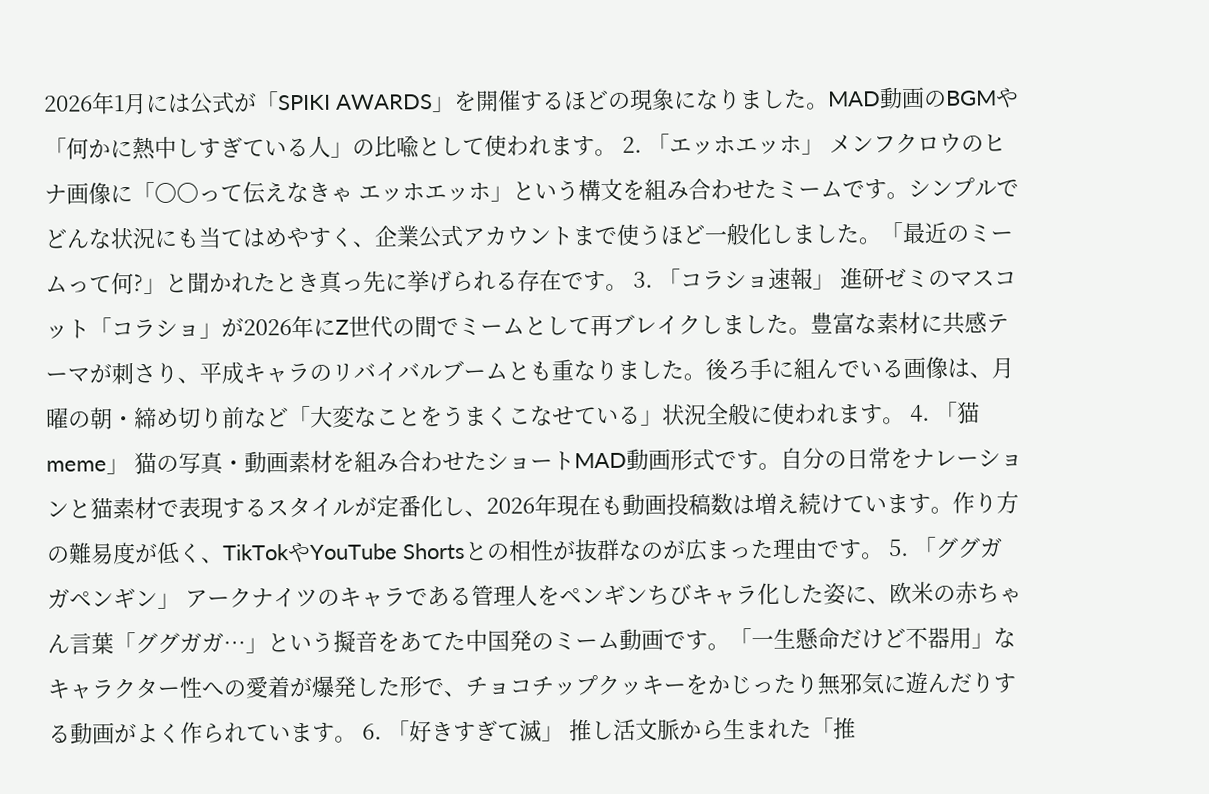2026年1月には公式が「SPIKI AWARDS」を開催するほどの現象になりました。MAD動画のBGMや「何かに熱中しすぎている人」の比喩として使われます。 2. 「エッホエッホ」 メンフクロウのヒナ画像に「〇〇って伝えなきゃ エッホエッホ」という構文を組み合わせたミームです。シンプルでどんな状況にも当てはめやすく、企業公式アカウントまで使うほど一般化しました。「最近のミームって何?」と聞かれたとき真っ先に挙げられる存在です。 3. 「コラショ速報」 進研ゼミのマスコット「コラショ」が2026年にZ世代の間でミームとして再ブレイクしました。豊富な素材に共感テーマが刺さり、平成キャラのリバイバルブームとも重なりました。後ろ手に組んでいる画像は、月曜の朝・締め切り前など「大変なことをうまくこなせている」状況全般に使われます。 4. 「猫meme」 猫の写真・動画素材を組み合わせたショートMAD動画形式です。自分の日常をナレーションと猫素材で表現するスタイルが定番化し、2026年現在も動画投稿数は増え続けています。作り方の難易度が低く、TikTokやYouTube Shortsとの相性が抜群なのが広まった理由です。 5. 「ググガガペンギン」 アークナイツのキャラである管理人をペンギンちびキャラ化した姿に、欧米の赤ちゃん言葉「ググガガ…」という擬音をあてた中国発のミーム動画です。「一生懸命だけど不器用」なキャラクター性への愛着が爆発した形で、チョコチップクッキーをかじったり無邪気に遊んだりする動画がよく作られています。 6. 「好きすぎて滅」 推し活文脈から生まれた「推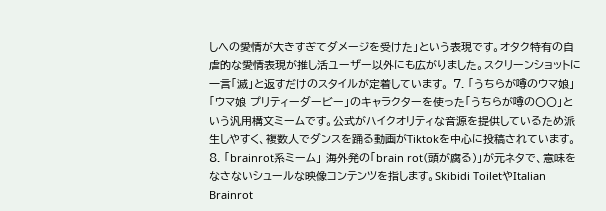しへの愛情が大きすぎてダメージを受けた」という表現です。オタク特有の自虐的な愛情表現が推し活ユーザー以外にも広がりました。スクリーンショットに一言「滅」と返すだけのスタイルが定着しています。 7. 「うちらが噂のウマ娘」 「ウマ娘 プリティーダービー」のキャラクターを使った「うちらが噂の〇〇」という汎用構文ミームです。公式がハイクオリティな音源を提供しているため派生しやすく、複数人でダンスを踊る動画がTiktokを中心に投稿されています。 8. 「brainrot系ミーム」 海外発の「brain rot(頭が腐る)」が元ネタで、意味をなさないシュールな映像コンテンツを指します。Skibidi ToiletやItalian Brainrot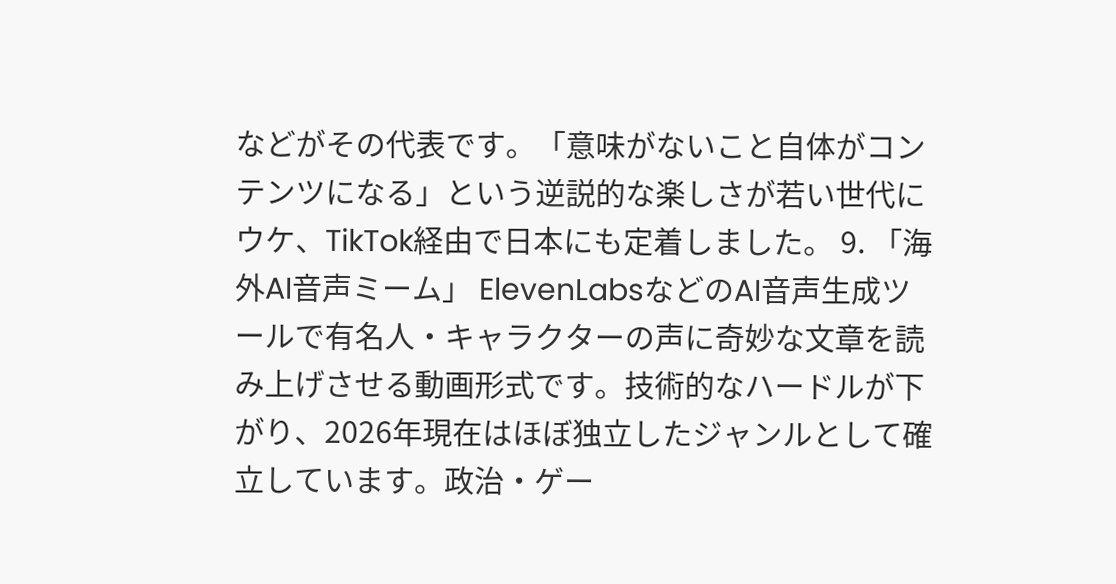などがその代表です。「意味がないこと自体がコンテンツになる」という逆説的な楽しさが若い世代にウケ、TikTok経由で日本にも定着しました。 9. 「海外AI音声ミーム」 ElevenLabsなどのAI音声生成ツールで有名人・キャラクターの声に奇妙な文章を読み上げさせる動画形式です。技術的なハードルが下がり、2026年現在はほぼ独立したジャンルとして確立しています。政治・ゲー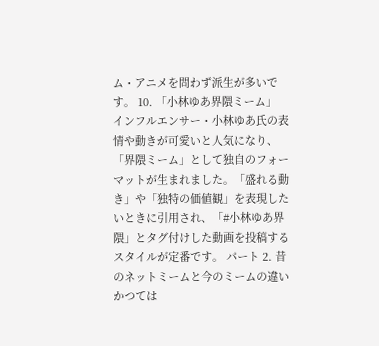ム・アニメを問わず派生が多いです。 10. 「小林ゆあ界隈ミーム」 インフルエンサー・小林ゆあ氏の表情や動きが可愛いと人気になり、「界隈ミーム」として独自のフォーマットが生まれました。「盛れる動き」や「独特の価値観」を表現したいときに引用され、「#小林ゆあ界隈」とタグ付けした動画を投稿するスタイルが定番です。 パート 2. 昔のネットミームと今のミームの違い かつては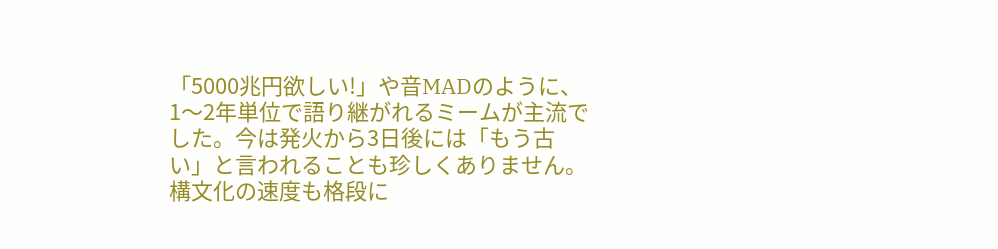「5000兆円欲しい!」や音MADのように、1〜2年単位で語り継がれるミームが主流でした。今は発火から3日後には「もう古い」と言われることも珍しくありません。構文化の速度も格段に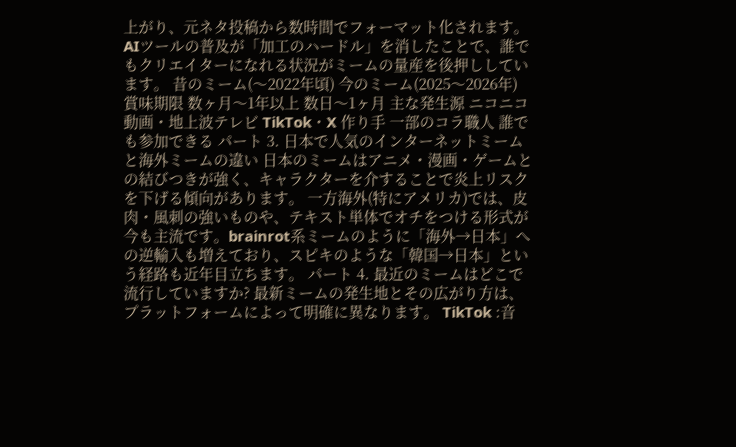上がり、元ネタ投稿から数時間でフォーマット化されます。 AIツールの普及が「加工のハードル」を消したことで、誰でもクリエイターになれる状況がミームの量産を後押ししています。 昔のミーム(〜2022年頃) 今のミーム(2025〜2026年) 賞味期限 数ヶ月〜1年以上 数日〜1ヶ月 主な発生源 ニコニコ動画・地上波テレビ TikTok・X 作り手 一部のコラ職人 誰でも参加できる パート 3. 日本で人気のインターネットミームと海外ミームの違い 日本のミームはアニメ・漫画・ゲームとの結びつきが強く、キャラクターを介することで炎上リスクを下げる傾向があります。 一方海外(特にアメリカ)では、皮肉・風刺の強いものや、テキスト単体でオチをつける形式が今も主流です。brainrot系ミームのように「海外→日本」への逆輸入も増えており、スピキのような「韓国→日本」という経路も近年目立ちます。 パート 4. 最近のミームはどこで流行していますか? 最新ミームの発生地とその広がり方は、プラットフォームによって明確に異なります。 TikTok :音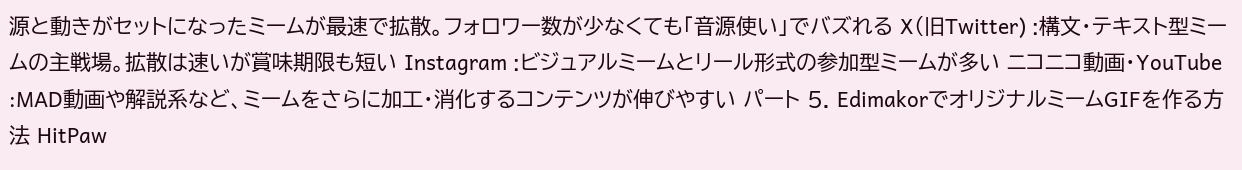源と動きがセットになったミームが最速で拡散。フォロワー数が少なくても「音源使い」でバズれる X(旧Twitter) :構文・テキスト型ミームの主戦場。拡散は速いが賞味期限も短い Instagram :ビジュアルミームとリール形式の参加型ミームが多い ニコニコ動画・YouTube :MAD動画や解説系など、ミームをさらに加工・消化するコンテンツが伸びやすい パート 5. EdimakorでオリジナルミームGIFを作る方法 HitPaw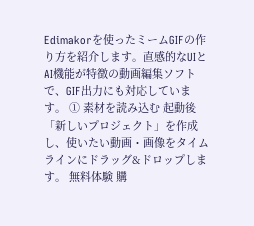Edimakorを使ったミームGIFの作り方を紹介します。直感的なUIとAI機能が特徴の動画編集ソフトで、GIF出力にも対応しています。 ① 素材を読み込む 起動後「新しいプロジェクト」を作成し、使いたい動画・画像をタイムラインにドラッグ&ドロップします。 無料体験 購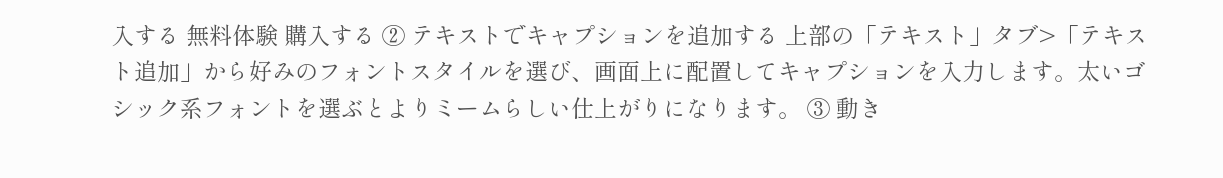入する 無料体験 購入する ② テキストでキャプションを追加する 上部の「テキスト」タブ>「テキスト追加」から好みのフォントスタイルを選び、画面上に配置してキャプションを入力します。太いゴシック系フォントを選ぶとよりミームらしい仕上がりになります。 ③ 動き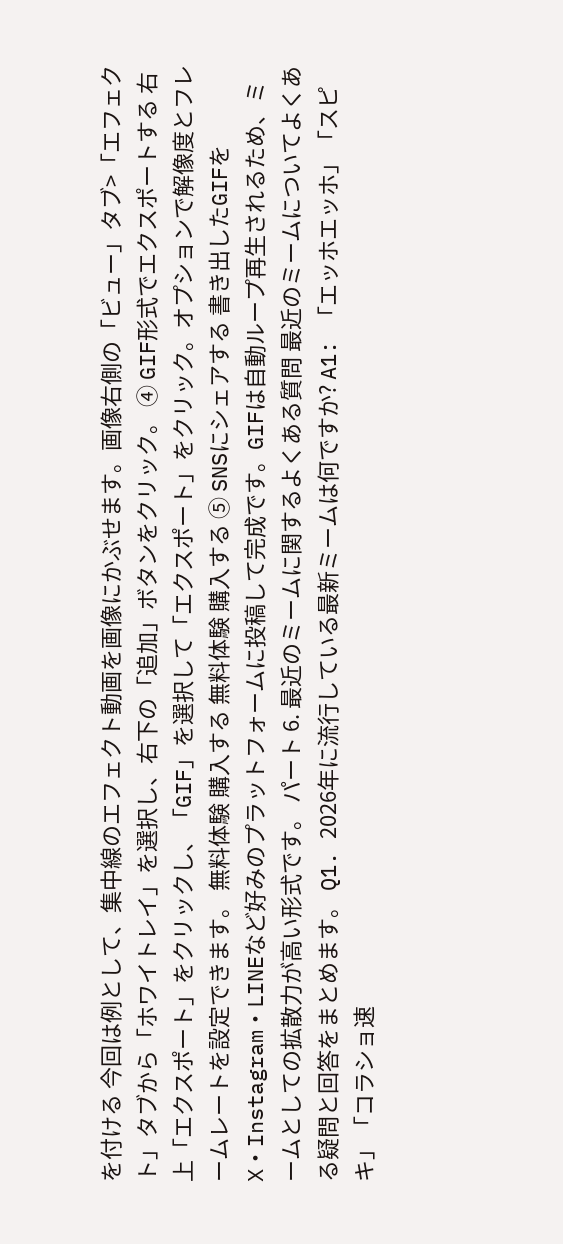を付ける 今回は例として、集中線のエフェクト動画を画像にかぶせます。画像右側の「ビュー」タブ>「エフェクト」タブから「ホワイトレイ」を選択し、右下の「追加」ボタンをクリック。 ④ GIF形式でエクスポートする 右上「エクスポート」をクリックし、「GIF」を選択して「エクスポート」をクリック。オプションで解像度とフレームレートを設定できます。 無料体験 購入する 無料体験 購入する ⑤ SNSにシェアする 書き出したGIFをX・Instagram・LINEなど好みのプラットフォームに投稿して完成です。GIFは自動ループ再生されるため、ミームとしての拡散力が高い形式です。 パート 6. 最近のミームに関するよくある質問 最近のミームについてよくある疑問と回答をまとめます。 Q1. 2026年に流行している最新ミームは何ですか? A1: 「エッホエッホ」「スピキ」「コラショ速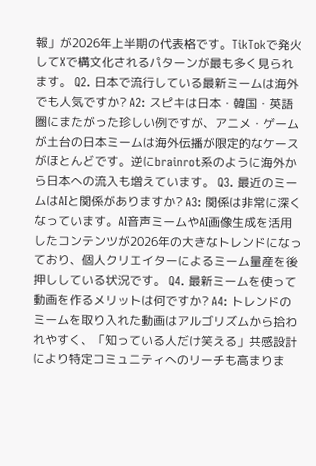報」が2026年上半期の代表格です。TikTokで発火してXで構文化されるパターンが最も多く見られます。 Q2. 日本で流行している最新ミームは海外でも人気ですか? A2: スピキは日本・韓国・英語圏にまたがった珍しい例ですが、アニメ・ゲームが土台の日本ミームは海外伝播が限定的なケースがほとんどです。逆にbrainrot系のように海外から日本への流入も増えています。 Q3. 最近のミームはAIと関係がありますか? A3: 関係は非常に深くなっています。AI音声ミームやAI画像生成を活用したコンテンツが2026年の大きなトレンドになっており、個人クリエイターによるミーム量産を後押ししている状況です。 Q4. 最新ミームを使って動画を作るメリットは何ですか? A4: トレンドのミームを取り入れた動画はアルゴリズムから拾われやすく、「知っている人だけ笑える」共感設計により特定コミュニティへのリーチも高まりま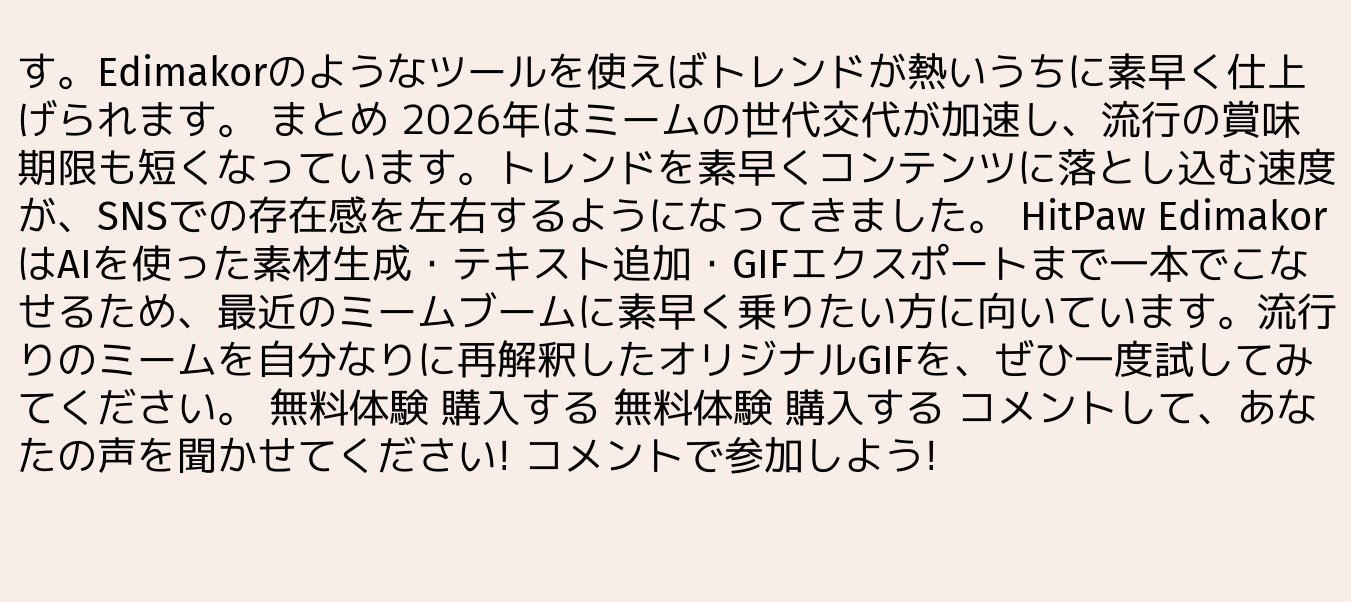す。Edimakorのようなツールを使えばトレンドが熱いうちに素早く仕上げられます。 まとめ 2026年はミームの世代交代が加速し、流行の賞味期限も短くなっています。トレンドを素早くコンテンツに落とし込む速度が、SNSでの存在感を左右するようになってきました。 HitPaw Edimakor はAIを使った素材生成・テキスト追加・GIFエクスポートまで一本でこなせるため、最近のミームブームに素早く乗りたい方に向いています。流行りのミームを自分なりに再解釈したオリジナルGIFを、ぜひ一度試してみてください。 無料体験 購入する 無料体験 購入する コメントして、あなたの声を聞かせてください! コメントで参加しよう!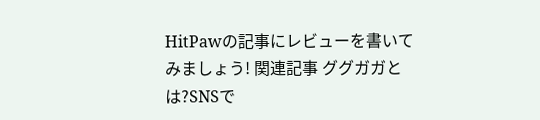HitPawの記事にレビューを書いてみましょう! 関連記事 ググガガとは?SNSで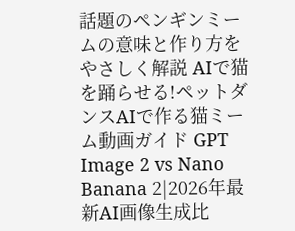話題のペンギンミームの意味と作り方をやさしく解説 AIで猫を踊らせる!ペットダンスAIで作る猫ミーム動画ガイド GPT Image 2 vs Nano Banana 2|2026年最新AI画像生成比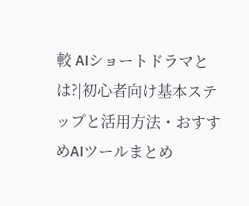較 AIショートドラマとは?|初心者向け基本ステップと活用方法・おすすめAIツールまとめ